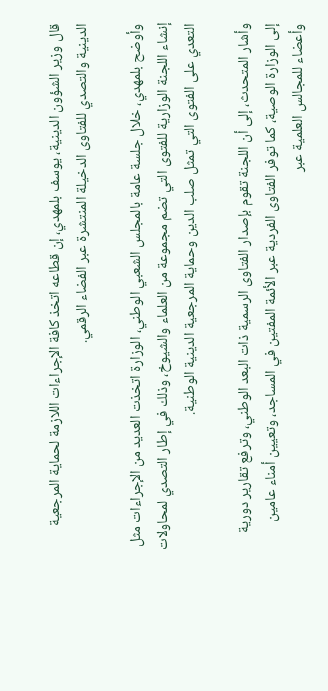قال وزير الشؤون الدينية، يوسف بلمهدي، إن قطاعه اتخذ كافة الإجراءات اللازمة لحماية المرجعية الدينية والتصدي للفتاوى الدخيلة المنتشرة عبر الفضاء الرقمي.

وأوضح بلمهدي، خلال جلسة عامة بالمجلس الشعبي الوطني، الوزارة اتخذت العديد من الإجراءات مثل إنشاء اللجنة الوزارية للفتوى التي تضم مجموعة من العلماء والشيوخ، وذلك في إطار التصدي لمحاولات التعدي على الفتوى التي تمثل صلب الدين وحماية المرجعية الدينية الوطنية.

وأشار المتحدث، إلى أن اللجنة تقوم بإصدار الفتاوى الرسمية ذات البعد الوطني، وترفع تقارير دورية إلى الوزارة الوصية، كما توفر الفتاوى الفردية عبر الأئمة المفتين في المساجد، وتعيين أمناء عامين وأعضاء للمجالس العلمية عبر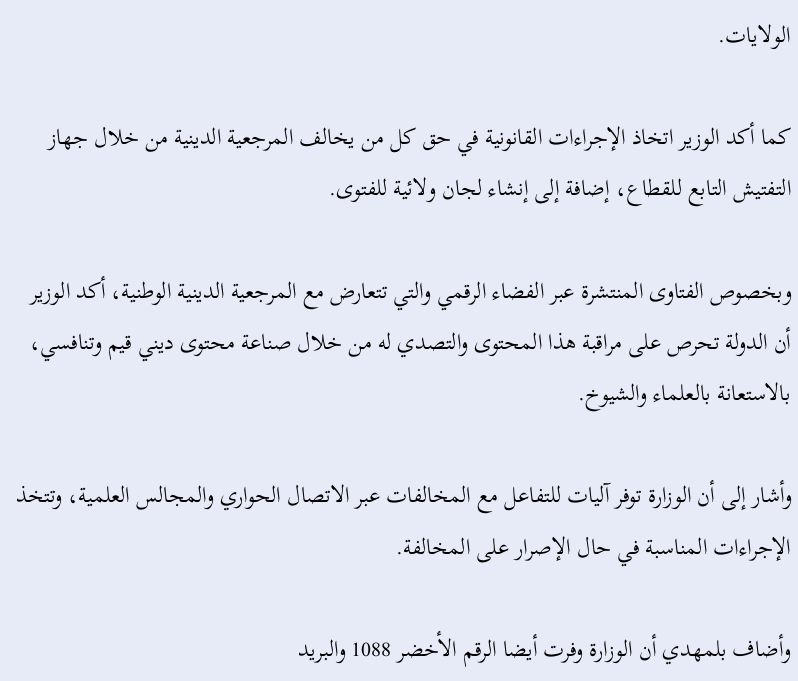الولايات.

كما أكد الوزير اتخاذ الإجراءات القانونية في حق كل من يخالف المرجعية الدينية من خلال جهاز التفتيش التابع للقطاع، إضافة إلى إنشاء لجان ولائية للفتوى.

وبخصوص الفتاوى المنتشرة عبر الفضاء الرقمي والتي تتعارض مع المرجعية الدينية الوطنية، أكد الوزير أن الدولة تحرص على مراقبة هذا المحتوى والتصدي له من خلال صناعة محتوى ديني قيم وتنافسي، بالاستعانة بالعلماء والشيوخ.

وأشار إلى أن الوزارة توفر آليات للتفاعل مع المخالفات عبر الاتصال الحواري والمجالس العلمية، وتتخذ الإجراءات المناسبة في حال الإصرار على المخالفة.

وأضاف بلمهدي أن الوزارة وفرت أيضا الرقم الأخضر 1088 والبريد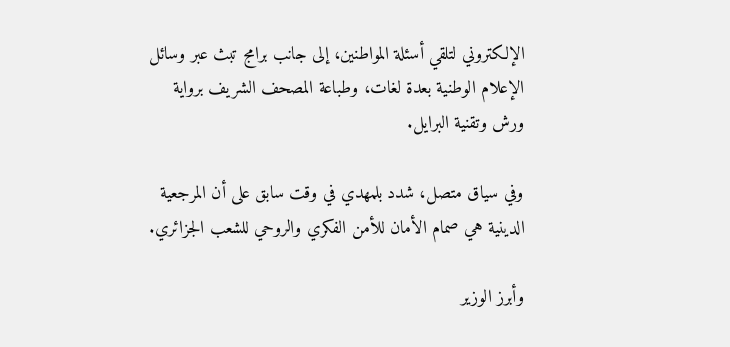الإلكتروني لتلقي أسئلة المواطنين، إلى جانب برامج تبث عبر وسائل الإعلام الوطنية بعدة لغات، وطباعة المصحف الشريف برواية ورش وتقنية البرايل.

وفي سياق متصل، شدد بلمهدي في وقت سابق على أن المرجعية الدينية هي صمام الأمان للأمن الفكري والروحي للشعب الجزائري.

وأبرز الوزير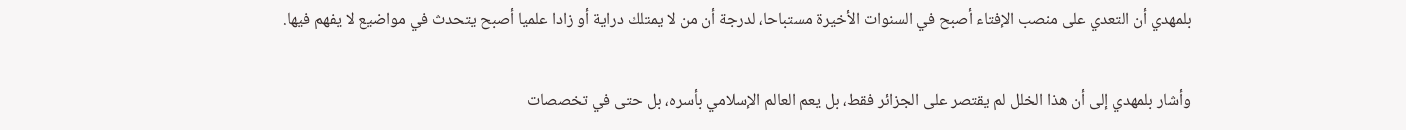بلمهدي أن التعدي على منصب الإفتاء أصبح في السنوات الأخيرة مستباحا، لدرجة أن من لا يمتلك دراية أو زادا علميا أصبح يتحدث في مواضيع لا يفهم فيها.

وأشار بلمهدي إلى أن هذا الخلل لم يقتصر على الجزائر فقط، بل يعم العالم الإسلامي بأسره، بل حتى في تخصصات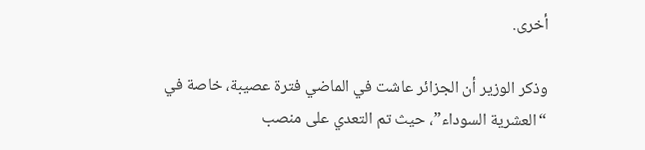أخرى.

وذكر الوزير أن الجزائر عاشت في الماضي فترة عصيبة، خاصة في “العشرية السوداء”، حيث تم التعدي على منصب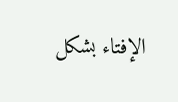الإفتاء بشكل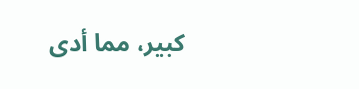كبير، مما أدى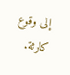إلى وقوع كارثة.